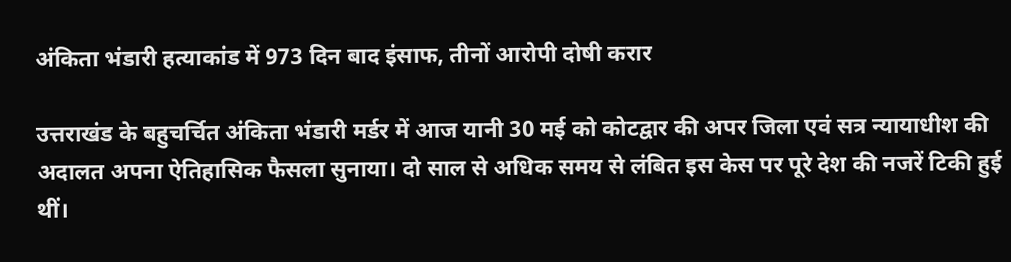अंकिता भंडारी हत्याकांड में 973 दिन बाद इंसाफ, तीनों आरोपी दोषी करार

उत्तराखंड के बहुचर्चित अंकिता भंडारी मर्डर में आज यानी 30 मई को कोटद्वार की अपर जिला एवं सत्र न्यायाधीश की अदालत अपना ऐतिहासिक फैसला सुनाया। दो साल से अधिक समय से लंबित इस केस पर पूरे देश की नजरें टिकी हुई थीं।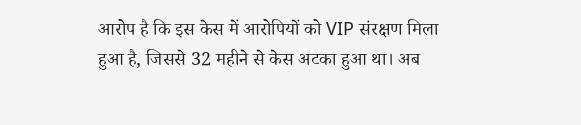आरोप है कि इस केस में आरोपियों को VIP संरक्षण मिला हुआ है, जिससे 32 महीने से केस अटका हुआ था। अब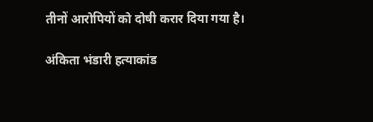तीनों आरोपियों को दोषी करार दिया गया है।

अंकिता भंडारी हत्याकांड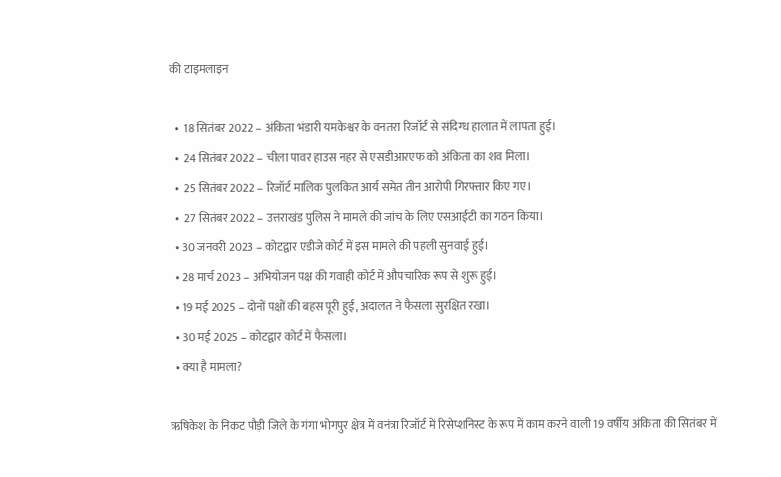की टाइमलाइन

  •  18 सितंबर 2022 – अंकिता भंडारी यमकेश्वर के वनतरा रिजॉर्ट से संदिग्ध हालात में लापता हुई।
  •  24 सितंबर 2022 – चीला पावर हाउस नहर से एसडीआरएफ को अंकिता का शव मिला।
  •  25 सितंबर 2022 – रिजॉर्ट मालिक पुलकित आर्य समेत तीन आरोपी गिरफ्तार किए गए।
  •  27 सितंबर 2022 – उत्तराखंड पुलिस ने मामले की जांच के लिए एसआईटी का गठन किया।
  • 30 जनवरी 2023 – कोटद्वार एडीजे कोर्ट में इस मामले की पहली सुनवाई हुई।
  • 28 मार्च 2023 – अभियोजन पक्ष की गवाही कोर्ट में औपचारिक रूप से शुरू हुई।
  • 19 मई 2025 – दोनों पक्षों की बहस पूरी हुई, अदालत ने फैसला सुरक्षित रखा।
  • 30 मई 2025 – कोटद्वार कोर्ट में फैसला।
  • क्या है मामला?

ऋषिकेश के निकट पौड़ी जिले के गंगा भोगपुर क्षेत्र में वनंत्रा रिजॉर्ट में रिसेप्शनिस्ट के रूप में काम करने वाली 19 वर्षीय अंकिता की सितंबर में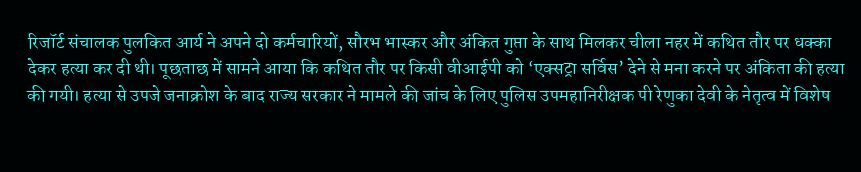रिजॉर्ट संचालक पुलकित आर्य ने अपने दो कर्मचारियों, सौरभ भास्कर और अंकित गुप्ता के साथ मिलकर चीला नहर में कथित तौर पर धक्का देकर हत्या कर दी थी। पूछताछ में सामने आया कि कथित तौर पर किसी वीआईपी को ‘एक्सट्रा सर्विस’ देने से मना करने पर अंकिता की हत्या की गयी। हत्या से उपजे जनाक्रोश के बाद राज्य सरकार ने मामले की जांच के लिए पुलिस उपमहानिरीक्षक पी रेणुका देवी के नेतृत्व में विशेष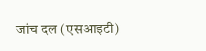जांच दल (एसआइटी)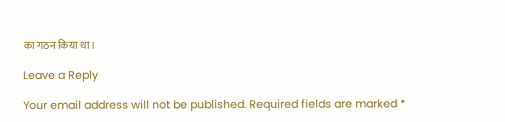का गठन किया था।

Leave a Reply

Your email address will not be published. Required fields are marked *